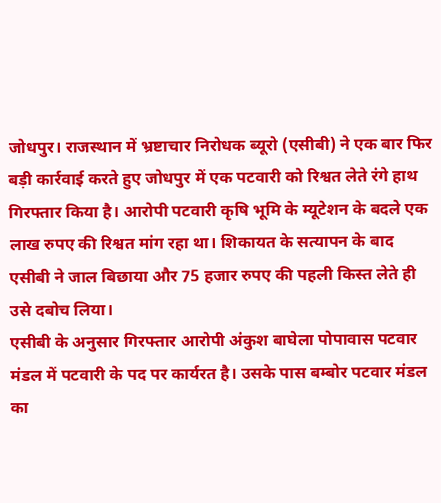जोधपुर। राजस्थान में भ्रष्टाचार निरोधक ब्यूरो (एसीबी) ने एक बार फिर बड़ी कार्रवाई करते हुए जोधपुर में एक पटवारी को रिश्वत लेते रंगे हाथ गिरफ्तार किया है। आरोपी पटवारी कृषि भूमि के म्यूटेशन के बदले एक लाख रुपए की रिश्वत मांग रहा था। शिकायत के सत्यापन के बाद एसीबी ने जाल बिछाया और 75 हजार रुपए की पहली किस्त लेते ही उसे दबोच लिया।
एसीबी के अनुसार गिरफ्तार आरोपी अंकुश बाघेला पोपावास पटवार मंडल में पटवारी के पद पर कार्यरत है। उसके पास बम्बोर पटवार मंडल का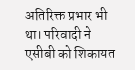अतिरिक्त प्रभार भी था। परिवादी ने एसीबी को शिकायत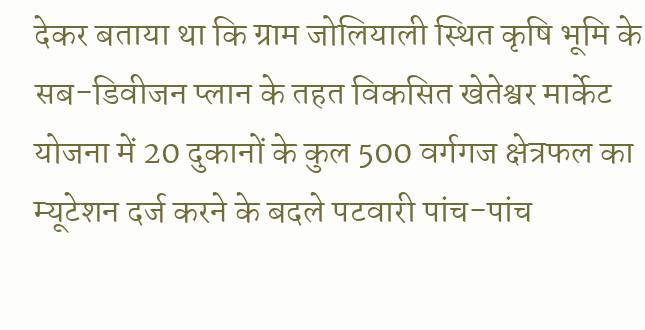देकर बताया था कि ग्राम जोलियाली स्थित कृषि भूमि के सब-डिवीजन प्लान के तहत विकसित खेतेश्वर मार्केट योजना में 20 दुकानों के कुल 500 वर्गगज क्षेत्रफल का म्यूटेशन दर्ज करने के बदले पटवारी पांच-पांच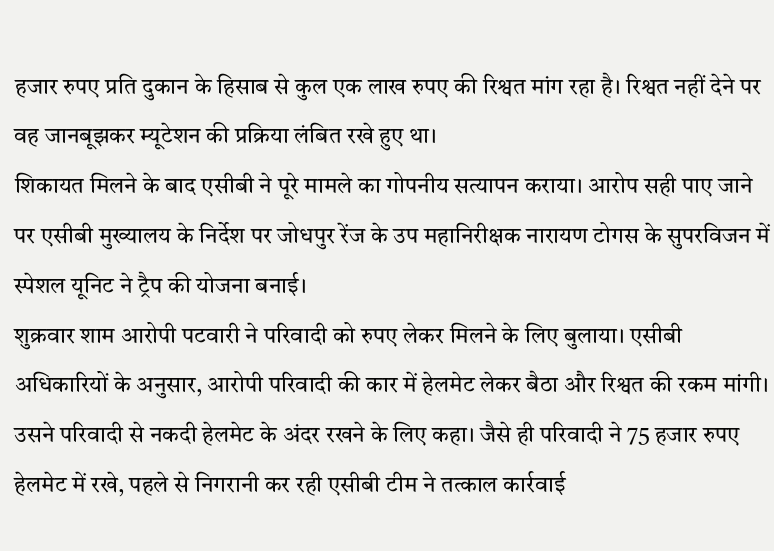हजार रुपए प्रति दुकान के हिसाब से कुल एक लाख रुपए की रिश्वत मांग रहा है। रिश्वत नहीं देने पर वह जानबूझकर म्यूटेशन की प्रक्रिया लंबित रखे हुए था।
शिकायत मिलने के बाद एसीबी ने पूरे मामले का गोपनीय सत्यापन कराया। आरोप सही पाए जाने पर एसीबी मुख्यालय के निर्देश पर जोधपुर रेंज के उप महानिरीक्षक नारायण टोगस के सुपरविजन में स्पेशल यूनिट ने ट्रैप की योजना बनाई।
शुक्रवार शाम आरोपी पटवारी ने परिवादी को रुपए लेकर मिलने के लिए बुलाया। एसीबी अधिकारियों के अनुसार, आरोपी परिवादी की कार में हेलमेट लेकर बैठा और रिश्वत की रकम मांगी। उसने परिवादी से नकदी हेलमेट के अंदर रखने के लिए कहा। जैसे ही परिवादी ने 75 हजार रुपए हेलमेट में रखे, पहले से निगरानी कर रही एसीबी टीम ने तत्काल कार्रवाई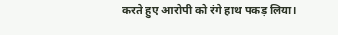करते हुए आरोपी को रंगे हाथ पकड़ लिया।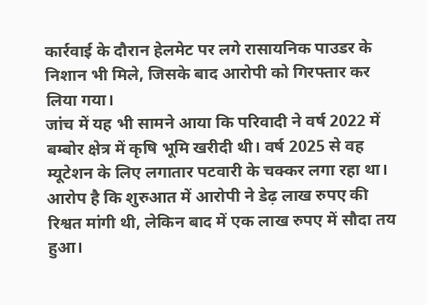कार्रवाई के दौरान हेलमेट पर लगे रासायनिक पाउडर के निशान भी मिले, जिसके बाद आरोपी को गिरफ्तार कर लिया गया।
जांच में यह भी सामने आया कि परिवादी ने वर्ष 2022 में बम्बोर क्षेत्र में कृषि भूमि खरीदी थी। वर्ष 2025 से वह म्यूटेशन के लिए लगातार पटवारी के चक्कर लगा रहा था। आरोप है कि शुरुआत में आरोपी ने डेढ़ लाख रुपए की रिश्वत मांगी थी, लेकिन बाद में एक लाख रुपए में सौदा तय हुआ।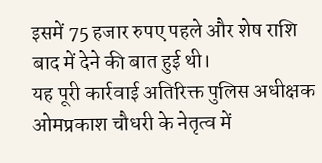इसमें 75 हजार रुपए पहले और शेष राशि बाद में देने की बात हुई थी।
यह पूरी कार्रवाई अतिरिक्त पुलिस अधीक्षक ओमप्रकाश चौधरी के नेतृत्व में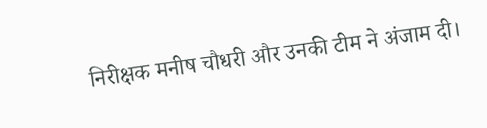निरीक्षक मनीष चौधरी और उनकी टीम ने अंजाम दी।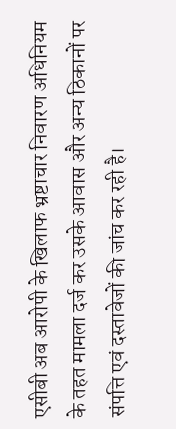एसीबी अब आरोपी के खिलाफ भ्रष्टाचार निवारण अधिनियम के तहत मामला दर्ज कर उसके आवास और अन्य ठिकानों पर संपत्ति एवं दस्तावेजों की जांच कर रही है।